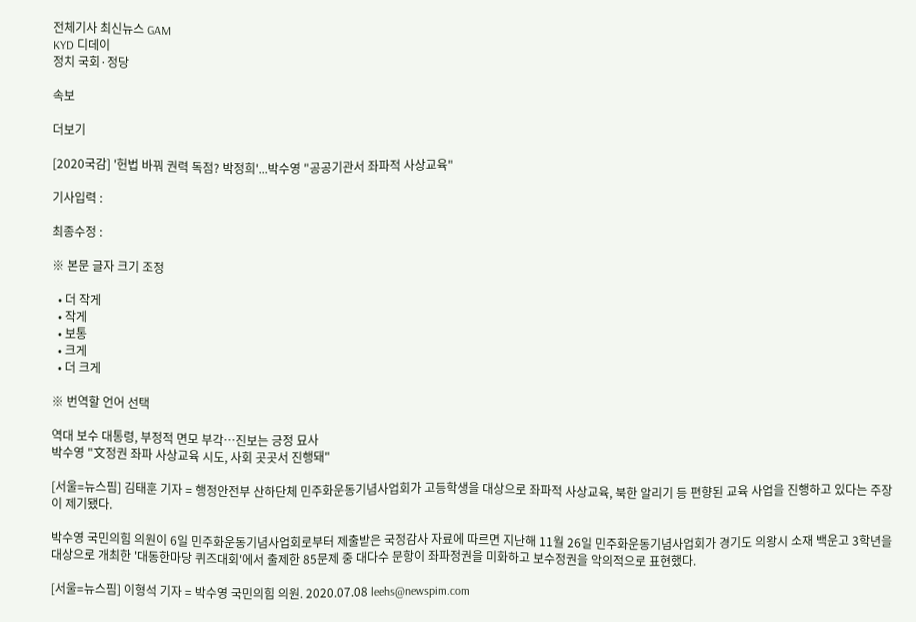전체기사 최신뉴스 GAM
KYD 디데이
정치 국회·정당

속보

더보기

[2020국감] '헌법 바꿔 권력 독점? 박정희'...박수영 "공공기관서 좌파적 사상교육"

기사입력 :

최종수정 :

※ 본문 글자 크기 조정

  • 더 작게
  • 작게
  • 보통
  • 크게
  • 더 크게

※ 번역할 언어 선택

역대 보수 대통령, 부정적 면모 부각…진보는 긍정 묘사
박수영 "文정권 좌파 사상교육 시도, 사회 곳곳서 진행돼"

[서울=뉴스핌] 김태훈 기자 = 행정안전부 산하단체 민주화운동기념사업회가 고등학생을 대상으로 좌파적 사상교육, 북한 알리기 등 편향된 교육 사업을 진행하고 있다는 주장이 제기됐다.

박수영 국민의힘 의원이 6일 민주화운동기념사업회로부터 제출받은 국정감사 자료에 따르면 지난해 11월 26일 민주화운동기념사업회가 경기도 의왕시 소재 백운고 3학년을 대상으로 개최한 '대동한마당 퀴즈대회'에서 출제한 85문제 중 대다수 문항이 좌파정권을 미화하고 보수정권을 악의적으로 표현했다.

[서울=뉴스핌] 이형석 기자 = 박수영 국민의힘 의원. 2020.07.08 leehs@newspim.com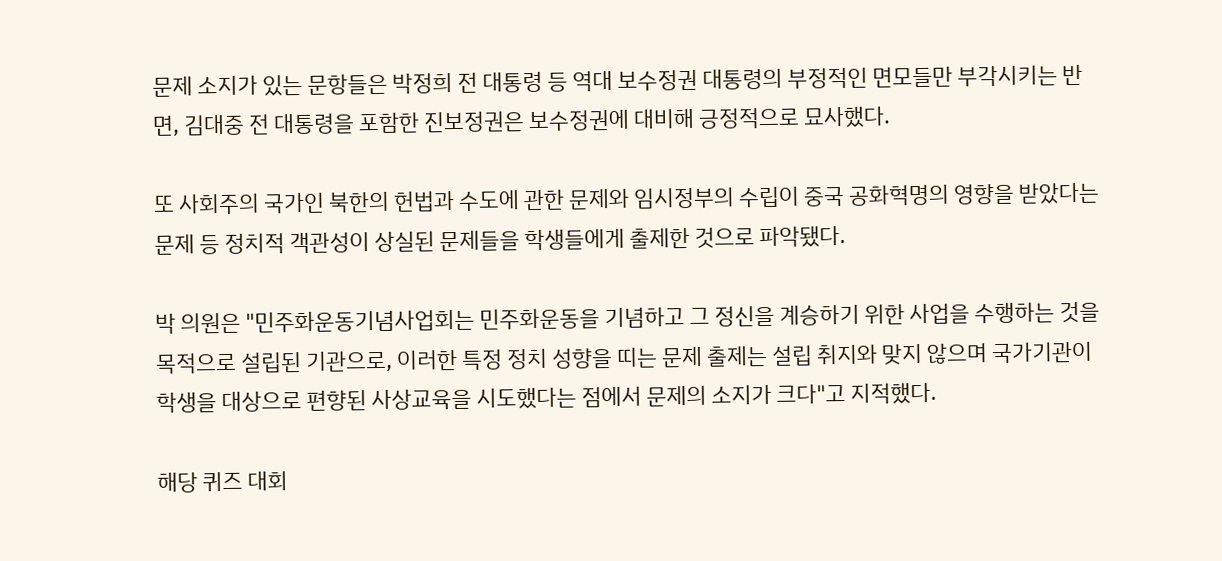문제 소지가 있는 문항들은 박정희 전 대통령 등 역대 보수정권 대통령의 부정적인 면모들만 부각시키는 반면, 김대중 전 대통령을 포함한 진보정권은 보수정권에 대비해 긍정적으로 묘사했다.

또 사회주의 국가인 북한의 헌법과 수도에 관한 문제와 임시정부의 수립이 중국 공화혁명의 영향을 받았다는 문제 등 정치적 객관성이 상실된 문제들을 학생들에게 출제한 것으로 파악됐다.

박 의원은 "민주화운동기념사업회는 민주화운동을 기념하고 그 정신을 계승하기 위한 사업을 수행하는 것을 목적으로 설립된 기관으로, 이러한 특정 정치 성향을 띠는 문제 출제는 설립 취지와 맞지 않으며 국가기관이 학생을 대상으로 편향된 사상교육을 시도했다는 점에서 문제의 소지가 크다"고 지적했다.

해당 퀴즈 대회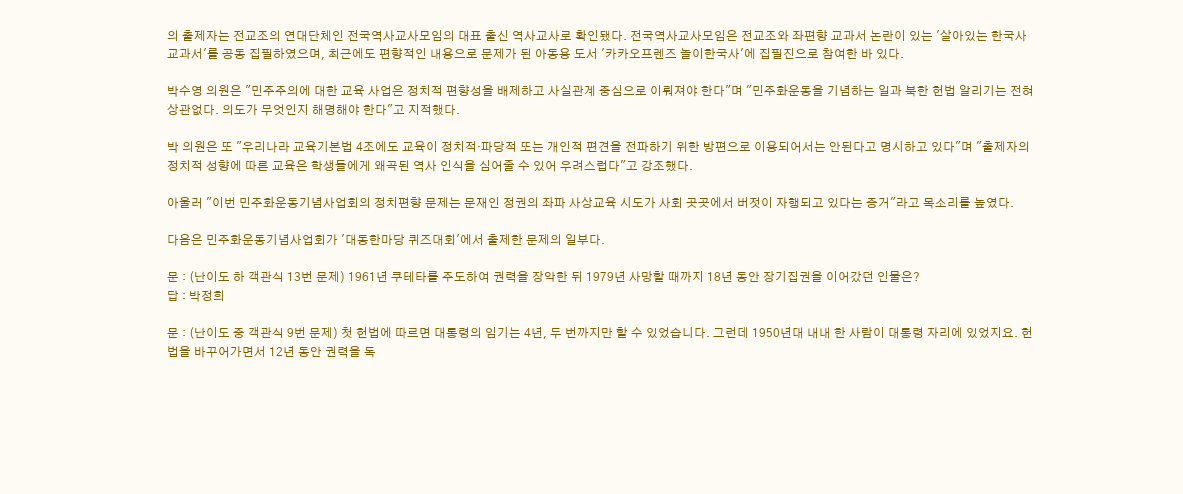의 출제자는 전교조의 연대단체인 전국역사교사모임의 대표 출신 역사교사로 확인됐다. 전국역사교사모임은 전교조와 좌편향 교과서 논란이 있는 '살아있는 한국사 교과서'를 공동 집필하였으며, 최근에도 편향적인 내용으로 문제가 된 아동용 도서 '카카오프렌즈 놀이한국사'에 집필진으로 참여한 바 있다.

박수영 의원은 "민주주의에 대한 교육 사업은 정치적 편향성을 배제하고 사실관계 중심으로 이뤄져야 한다"며 "민주화운동을 기념하는 일과 북한 헌법 알리기는 전혀 상관없다. 의도가 무엇인지 해명해야 한다"고 지적했다.

박 의원은 또 "우리나라 교육기본법 4조에도 교육이 정치적·파당적 또는 개인적 편견을 전파하기 위한 방편으로 이용되어서는 안된다고 명시하고 있다"며 "출제자의 정치적 성향에 따른 교육은 학생들에게 왜곡된 역사 인식을 심어줄 수 있어 우려스럽다"고 강조했다.

아울러 "이번 민주화운동기념사업회의 정치편향 문제는 문재인 정권의 좌파 사상교육 시도가 사회 곳곳에서 버젓이 자행되고 있다는 증거"라고 목소리를 높였다.

다음은 민주화운동기념사업회가 '대동한마당 퀴즈대회'에서 출제한 문제의 일부다.

문 : (난이도 하 객관식 13번 문제) 1961년 쿠테타를 주도하여 권력을 장악한 뒤 1979년 사망할 때까지 18년 동안 장기집권을 이어갔던 인물은?
답 : 박정희

문 : (난이도 중 객관식 9번 문제) 첫 헌법에 따르면 대통령의 임기는 4년, 두 번까지만 할 수 있었습니다. 그런데 1950년대 내내 한 사람이 대통령 자리에 있었지요. 헌법을 바꾸어가면서 12년 동안 권력을 독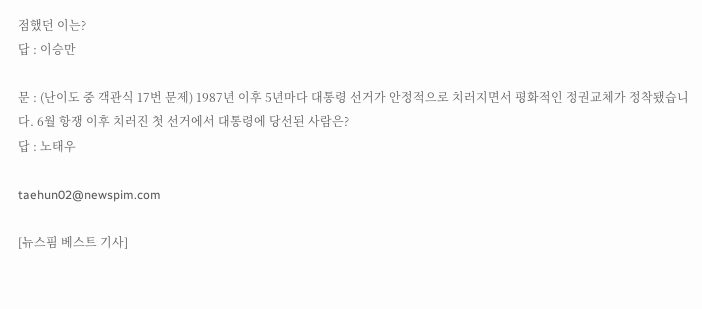점했던 이는?
답 : 이승만

문 : (난이도 중 객관식 17번 문제) 1987년 이후 5년마다 대통령 선거가 안정적으로 치러지면서 평화적인 정권교체가 정착됐습니다. 6월 항쟁 이후 치러진 첫 선거에서 대통령에 당선된 사람은?
답 : 노태우

taehun02@newspim.com

[뉴스핌 베스트 기사]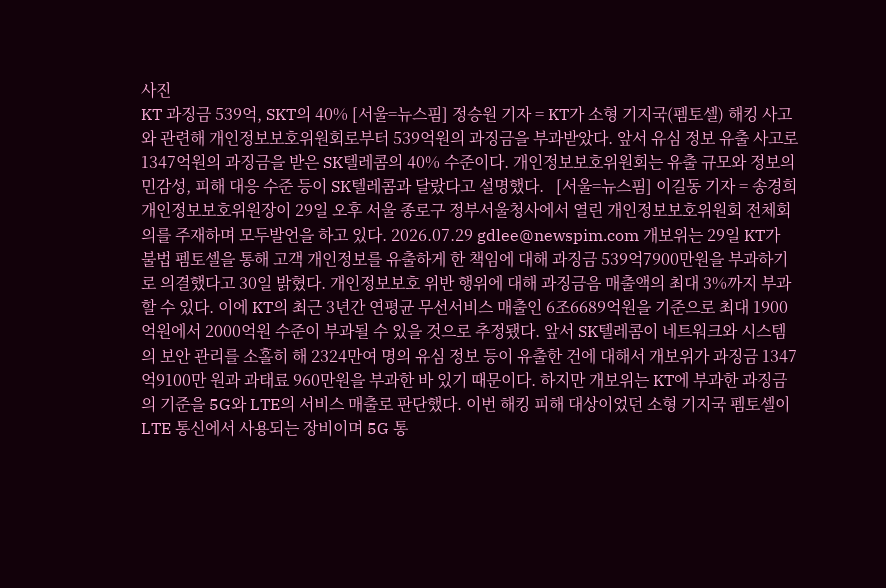사진
KT 과징금 539억, SKT의 40% [서울=뉴스핌] 정승원 기자 = KT가 소형 기지국(펨토셀) 해킹 사고와 관련해 개인정보보호위원회로부터 539억원의 과징금을 부과받았다. 앞서 유심 정보 유출 사고로 1347억원의 과징금을 받은 SK텔레콤의 40% 수준이다. 개인정보보호위원회는 유출 규모와 정보의 민감성, 피해 대응 수준 등이 SK텔레콤과 달랐다고 설명했다.   [서울=뉴스핌] 이길동 기자 = 송경희 개인정보보호위원장이 29일 오후 서울 종로구 정부서울청사에서 열린 개인정보보호위원회 전체회의를 주재하며 모두발언을 하고 있다. 2026.07.29 gdlee@newspim.com 개보위는 29일 KT가 불법 펨토셀을 통해 고객 개인정보를 유출하게 한 책임에 대해 과징금 539억7900만원을 부과하기로 의결했다고 30일 밝혔다. 개인정보보호 위반 행위에 대해 과징금음 매출액의 최대 3%까지 부과할 수 있다. 이에 KT의 최근 3년간 연평균 무선서비스 매출인 6조6689억원을 기준으로 최대 1900억원에서 2000억원 수준이 부과될 수 있을 것으로 추정됐다. 앞서 SK텔레콤이 네트워크와 시스템의 보안 관리를 소홀히 해 2324만여 명의 유심 정보 등이 유출한 건에 대해서 개보위가 과징금 1347억9100만 원과 과태료 960만원을 부과한 바 있기 때문이다. 하지만 개보위는 KT에 부과한 과징금의 기준을 5G와 LTE의 서비스 매출로 판단했다. 이번 해킹 피해 대상이었던 소형 기지국 펨토셀이 LTE 통신에서 사용되는 장비이며 5G 통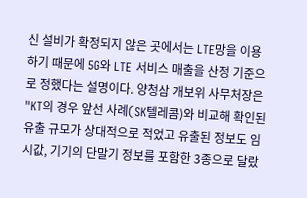신 설비가 확정되지 않은 곳에서는 LTE망을 이용하기 때문에 5G와 LTE 서비스 매출을 산정 기준으로 정했다는 설명이다. 양청삼 개보위 사무처장은 "KT의 경우 앞선 사례(SK텔레콤)와 비교해 확인된 유출 규모가 상대적으로 적었고 유출된 정보도 임시값, 기기의 단말기 정보를 포함한 3종으로 달랐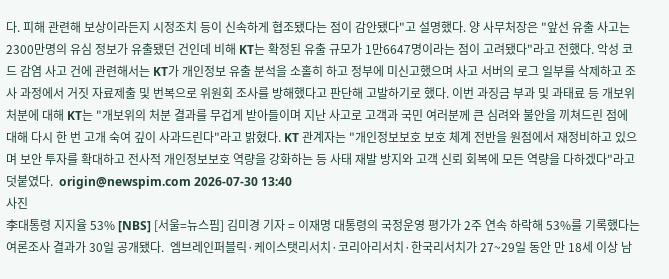다. 피해 관련해 보상이라든지 시정조치 등이 신속하게 협조됐다는 점이 감안됐다"고 설명했다. 양 사무처장은 "앞선 유출 사고는 2300만명의 유심 정보가 유출됐던 건인데 비해 KT는 확정된 유출 규모가 1만6647명이라는 점이 고려됐다"라고 전했다. 악성 코드 감염 사고 건에 관련해서는 KT가 개인정보 유출 분석을 소홀히 하고 정부에 미신고했으며 사고 서버의 로그 일부를 삭제하고 조사 과정에서 거짓 자료제출 및 번복으로 위원회 조사를 방해했다고 판단해 고발하기로 했다. 이번 과징금 부과 및 과태료 등 개보위 처분에 대해 KT는 "개보위의 처분 결과를 무겁게 받아들이며 지난 사고로 고객과 국민 여러분께 큰 심려와 불안을 끼쳐드린 점에 대해 다시 한 번 고개 숙여 깊이 사과드린다"라고 밝혔다. KT 관계자는 "개인정보보호 보호 체계 전반을 원점에서 재정비하고 있으며 보안 투자를 확대하고 전사적 개인정보보호 역량을 강화하는 등 사태 재발 방지와 고객 신뢰 회복에 모든 역량을 다하겠다"라고 덧붙였다.  origin@newspim.com 2026-07-30 13:40
사진
李대통령 지지율 53% [NBS] [서울=뉴스핌] 김미경 기자 = 이재명 대통령의 국정운영 평가가 2주 연속 하락해 53%를 기록했다는 여론조사 결과가 30일 공개됐다.  엠브레인퍼블릭·케이스탯리서치·코리아리서치·한국리서치가 27~29일 동안 만 18세 이상 남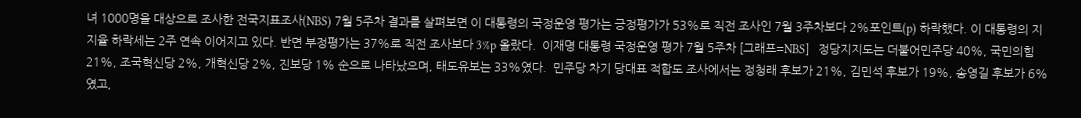녀 1000명을 대상으로 조사한 전국지표조사(NBS) 7월 5주차 결과를 살펴보면 이 대통령의 국정운영 평가는 긍정평가가 53%로 직전 조사인 7월 3주차보다 2%포인트(p) 하락했다. 이 대통령의 지지율 하락세는 2주 연속 이어지고 있다. 반면 부정평가는 37%로 직전 조사보다 3%p 올랐다.  이재명 대통령 국정운영 평가 7월 5주차 [그래프=NBS]   정당지지도는 더불어민주당 40%, 국민의힘 21%, 조국혁신당 2%, 개혁신당 2%, 진보당 1% 순으로 나타났으며, 태도유보는 33%였다.  민주당 차기 당대표 적합도 조사에서는 정청래 후보가 21%, 김민석 후보가 19%, 송영길 후보가 6%였고,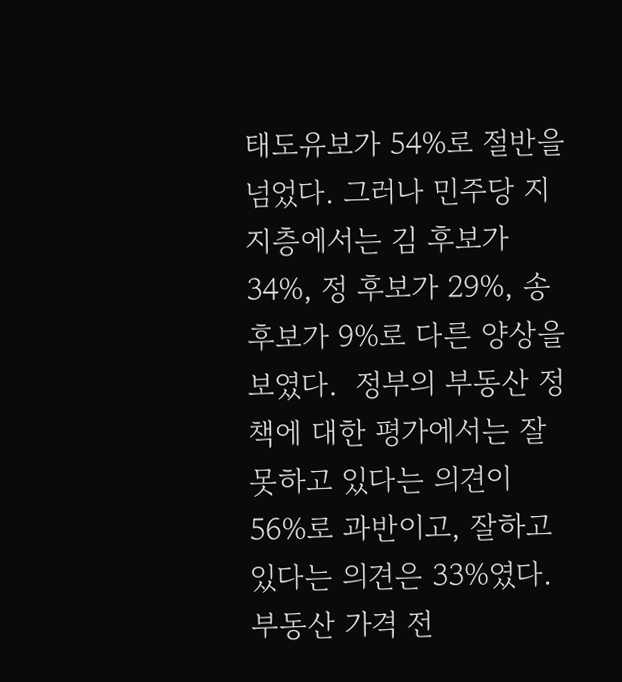태도유보가 54%로 절반을 넘었다. 그러나 민주당 지지층에서는 김 후보가 34%, 정 후보가 29%, 송 후보가 9%로 다른 양상을 보였다.  정부의 부동산 정책에 대한 평가에서는 잘못하고 있다는 의견이 56%로 과반이고, 잘하고 있다는 의견은 33%였다.  부동산 가격 전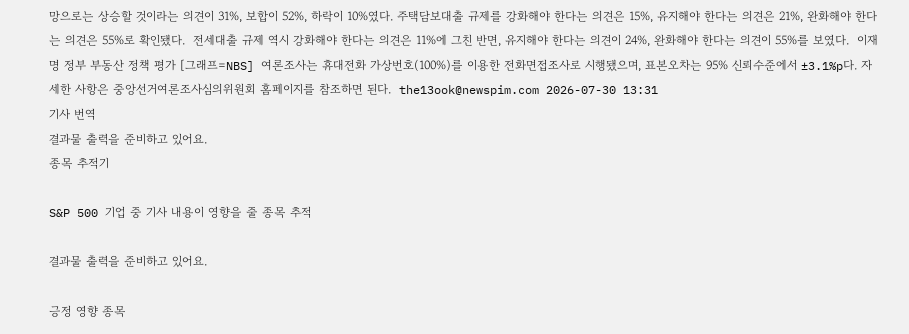망으로는 상승할 것이라는 의견이 31%, 보합이 52%, 하락이 10%였다. 주택담보대출 규제를 강화해야 한다는 의견은 15%, 유지해야 한다는 의견은 21%, 완화해야 한다는 의견은 55%로 확인됐다.  전세대출 규제 역시 강화해야 한다는 의견은 11%에 그친 반면, 유지해야 한다는 의견이 24%, 완화해야 한다는 의견이 55%를 보였다.  이재명 정부 부동산 정책 평가 [그래프=NBS] 여론조사는 휴대전화 가상번호(100%)를 이용한 전화면접조사로 시행됐으며, 표본오차는 95% 신뢰수준에서 ±3.1%p다. 자세한 사항은 중앙선거여론조사심의위원회 홈페이지를 참조하면 된다.  the13ook@newspim.com 2026-07-30 13:31
기사 번역
결과물 출력을 준비하고 있어요.
종목 추적기

S&P 500 기업 중 기사 내용이 영향을 줄 종목 추적

결과물 출력을 준비하고 있어요.

긍정 영향 종목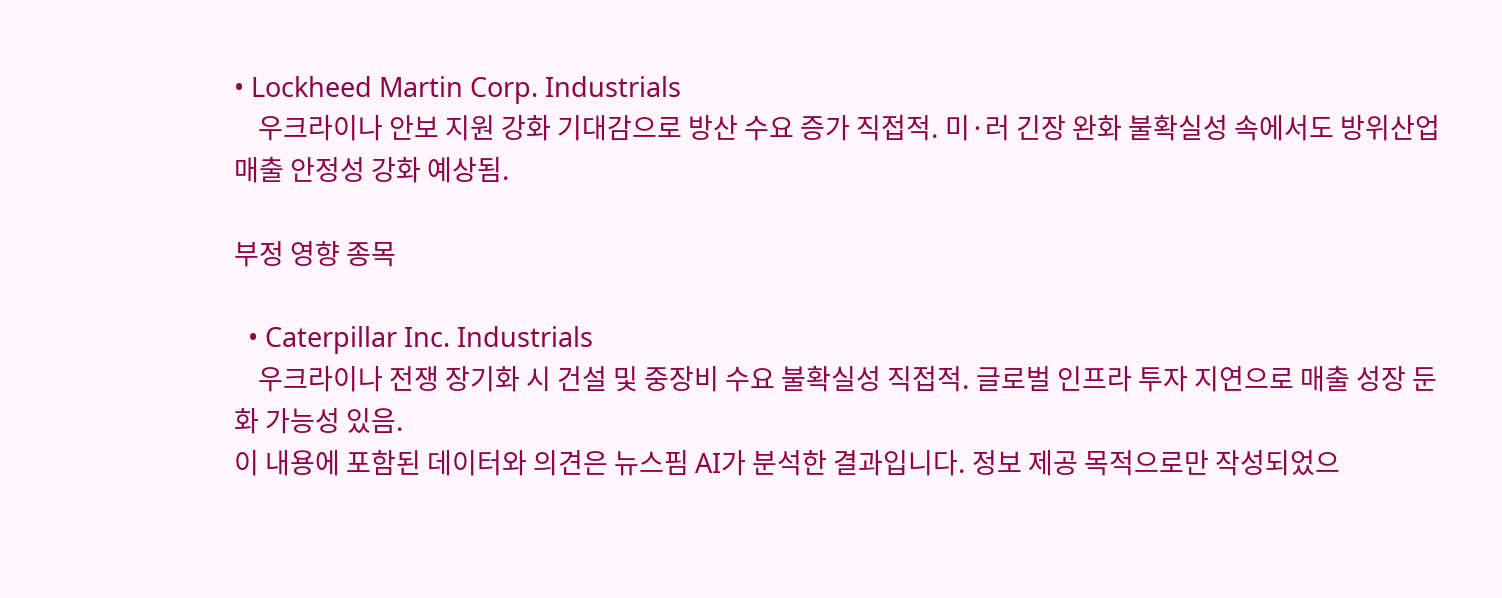• Lockheed Martin Corp. Industrials
    우크라이나 안보 지원 강화 기대감으로 방산 수요 증가 직접적. 미·러 긴장 완화 불확실성 속에서도 방위산업 매출 안정성 강화 예상됨.

부정 영향 종목

  • Caterpillar Inc. Industrials
    우크라이나 전쟁 장기화 시 건설 및 중장비 수요 불확실성 직접적. 글로벌 인프라 투자 지연으로 매출 성장 둔화 가능성 있음.
이 내용에 포함된 데이터와 의견은 뉴스핌 AI가 분석한 결과입니다. 정보 제공 목적으로만 작성되었으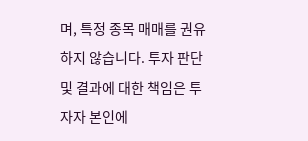며, 특정 종목 매매를 권유하지 않습니다. 투자 판단 및 결과에 대한 책임은 투자자 본인에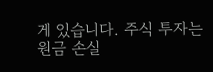게 있습니다. 주식 투자는 원금 손실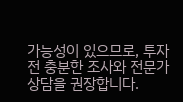가능성이 있으므로, 투자 전 충분한 조사와 전문가 상담을 권장합니다.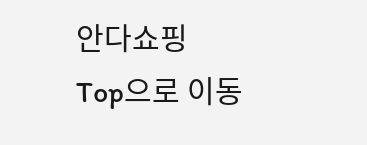안다쇼핑
Top으로 이동